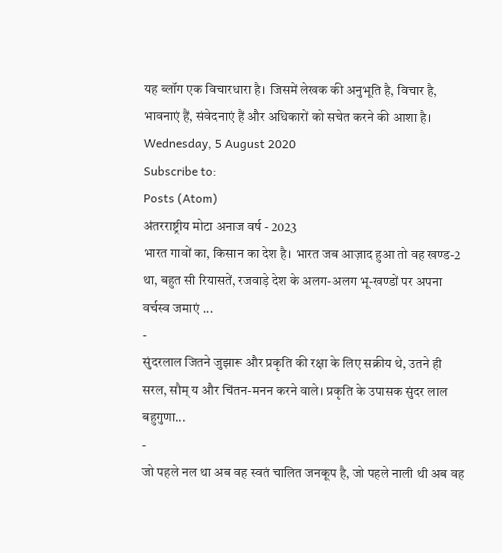यह ब्लॉग एक विचारधारा है। जिसमें लेखक की अनुभूति है, विचार है, भावनाएं हैं, संवेदनाएं हैं और अधिकारों को सचेत करने की आशा है।
Wednesday, 5 August 2020
Subscribe to:
Posts (Atom)
अंतरराष्ट्रीय मोटा अनाज वर्ष - 2023
भारत गावों का, किसान का देश है। भारत जब आज़ाद हुआ तो वह खण्ड-2 था, बहुत सी रियासतें, रजवाड़े देश के अलग-अलग भू-खण्डों पर अपना वर्चस्व जमाएं ...
-
सुंदरलाल जितने जुझारू और प्रकृति की रक्षा के लिए सक्रीय थे, उतने ही सरल, सौम् य और चिंतन-मनन करने वाले। प्रकृति के उपासक सुंदर लाल बहुगुणा...
-
जो पहले नल था अब वह स्वतं चालित जनकूप है, जो पहले नाली थी अब वह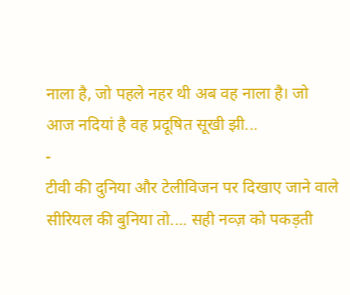नाला है, जो पहले नहर थी अब वह नाला है। जो आज नदियां है वह प्रदूषित सूखी झी...
-
टीवी की दुनिया और टेलीविजन पर दिखाए जाने वाले सीरियल की बुनिया तो.... सही नव्ज़ को पकड़ती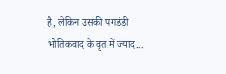है, लेकिन उसकी पगडंडी भोतिकवाद के वृत में ज्याद...